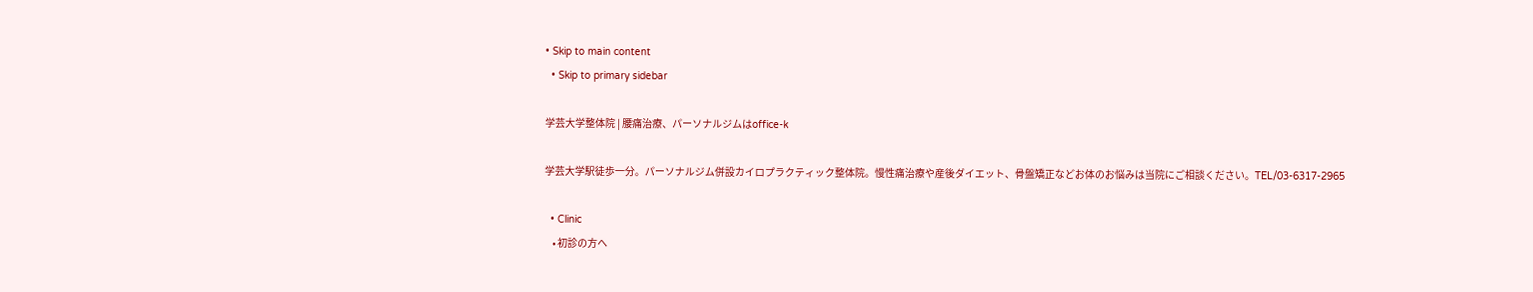• Skip to main content
  • Skip to primary sidebar

学芸大学整体院 | 腰痛治療、パーソナルジムはoffice-k

学芸大学駅徒歩一分。パーソナルジム併設カイロプラクティック整体院。慢性痛治療や産後ダイエット、骨盤矯正などお体のお悩みは当院にご相談ください。TEL/03-6317-2965

  • Clinic
    • 初診の方へ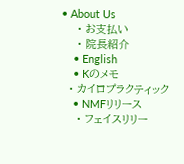• About Us
    • お支払い
    • 院長紹介
    • English
    • Kのメモ
  • カイロプラクティック
    • NMFリリース
    • フェイスリリー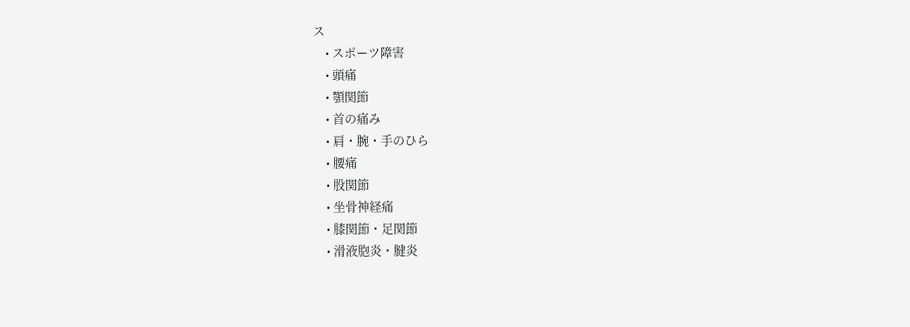ス
    • スポーツ障害
    • 頭痛
    • 顎関節
    • 首の痛み
    • 肩・腕・手のひら
    • 腰痛
    • 股関節
    • 坐骨神経痛
    • 膝関節・足関節
    • 滑液胞炎・腱炎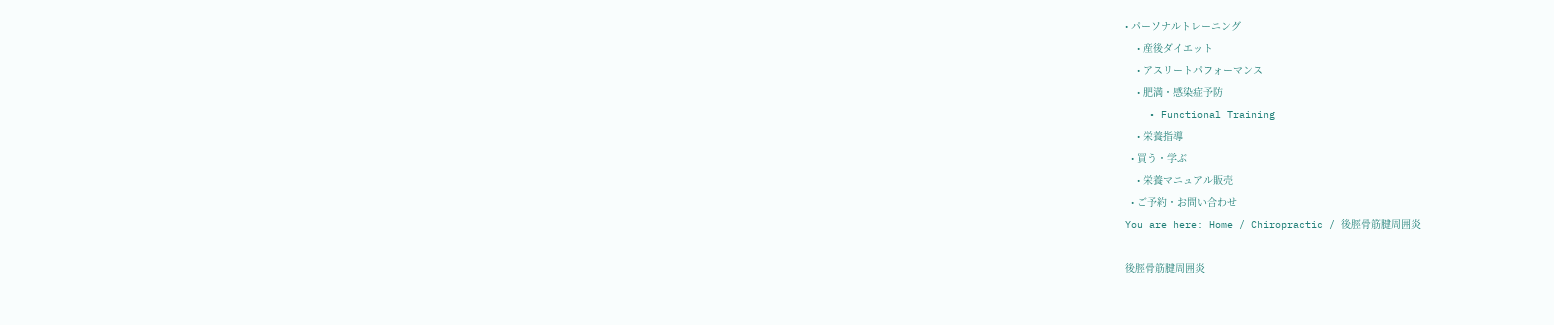• パーソナルトレーニング
    • 産後ダイエット
    • アスリートパフォーマンス
    • 肥満・感染症予防
    • Functional Training
    • 栄養指導
  • 買う・学ぶ
    • 栄養マニュアル販売
  • ご予約・お問い合わせ
You are here: Home / Chiropractic / 後脛骨筋腱周囲炎

後脛骨筋腱周囲炎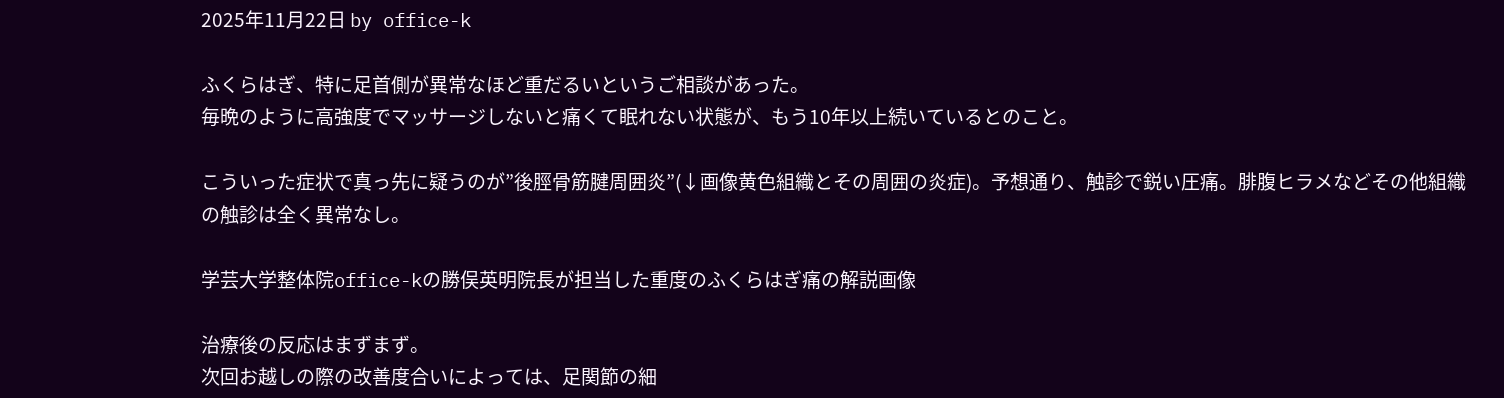2025年11月22日 by office-k

ふくらはぎ、特に足首側が異常なほど重だるいというご相談があった。
毎晩のように高強度でマッサージしないと痛くて眠れない状態が、もう10年以上続いているとのこと。

こういった症状で真っ先に疑うのが”後脛骨筋腱周囲炎”(↓画像黄色組織とその周囲の炎症)。予想通り、触診で鋭い圧痛。腓腹ヒラメなどその他組織の触診は全く異常なし。

学芸大学整体院office-kの勝俣英明院長が担当した重度のふくらはぎ痛の解説画像

治療後の反応はまずまず。
次回お越しの際の改善度合いによっては、足関節の細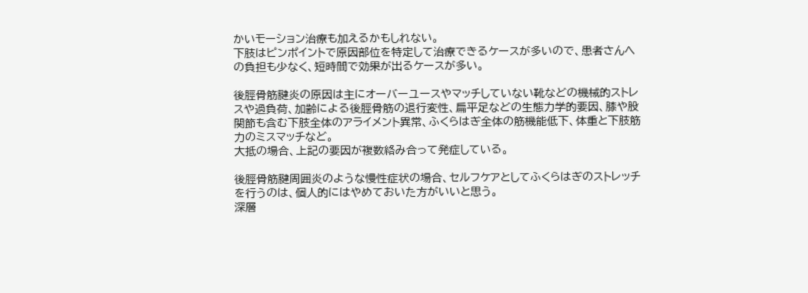かいモーション治療も加えるかもしれない。
下肢はピンポイントで原因部位を特定して治療できるケースが多いので、患者さんへの負担も少なく、短時間で効果が出るケースが多い。

後脛骨筋腱炎の原因は主にオーバーユースやマッチしていない靴などの機械的ストレスや過負荷、加齢による後脛骨筋の退行変性、扁平足などの生態力学的要因、膝や股関節も含む下肢全体のアライメント異常、ふくらはぎ全体の筋機能低下、体重と下肢筋力のミスマッチなど。
大抵の場合、上記の要因が複数絡み合って発症している。

後脛骨筋腱周囲炎のような慢性症状の場合、セルフケアとしてふくらはぎのストレッチを行うのは、個人的にはやめておいた方がいいと思う。
深層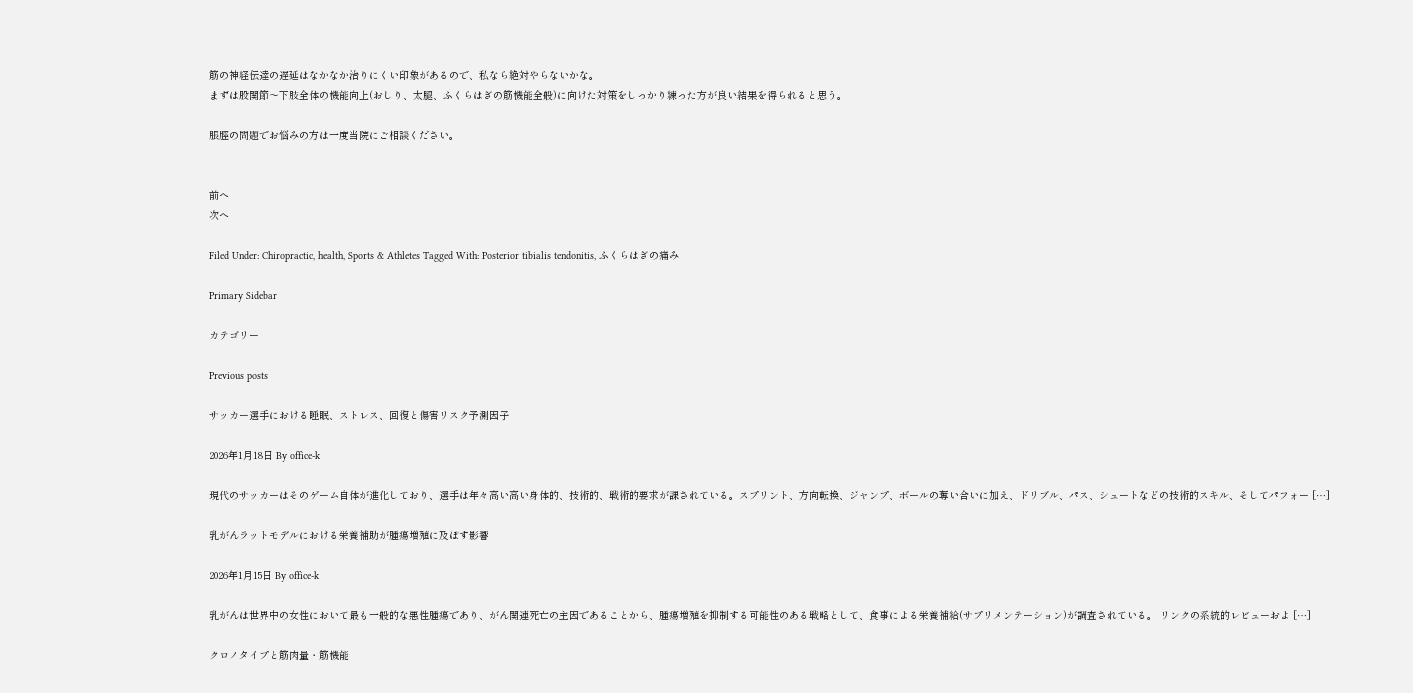筋の神経伝達の遅延はなかなか治りにくい印象があるので、私なら絶対やらないかな。
まずは股関節〜下肢全体の機能向上(おしり、太腿、ふくらはぎの筋機能全般)に向けた対策をしっかり練った方が良い結果を得られると思う。

脹脛の問題でお悩みの方は一度当院にご相談ください。


前へ
次へ

Filed Under: Chiropractic, health, Sports & Athletes Tagged With: Posterior tibialis tendonitis, ふくらはぎの痛み

Primary Sidebar

カテゴリー

Previous posts

サッカー選手における睡眠、ストレス、回復と傷害リスク予測因子

2026年1月18日 By office-k

現代のサッカーはそのゲーム自体が進化しており、選手は年々高い高い身体的、技術的、戦術的要求が課されている。スプリント、方向転換、ジャンプ、ボールの奪い合いに加え、ドリブル、パス、シュートなどの技術的スキル、そしてパフォー […]

乳がんラットモデルにおける栄養補助が腫瘍増殖に及ぼす影響

2026年1月15日 By office-k

乳がんは世界中の女性において最も一般的な悪性腫瘍であり、がん関連死亡の主因であることから、腫瘍増殖を抑制する可能性のある戦略として、食事による栄養補給(サプリメンテーション)が調査されている。 リンクの系統的レビューおよ […]

クロノタイプと筋肉量・筋機能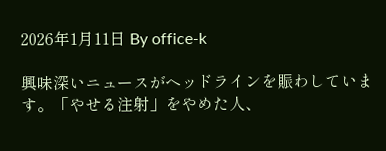2026年1月11日 By office-k

興味深いニュースがヘッドラインを賑わしています。「やせる注射」をやめた人、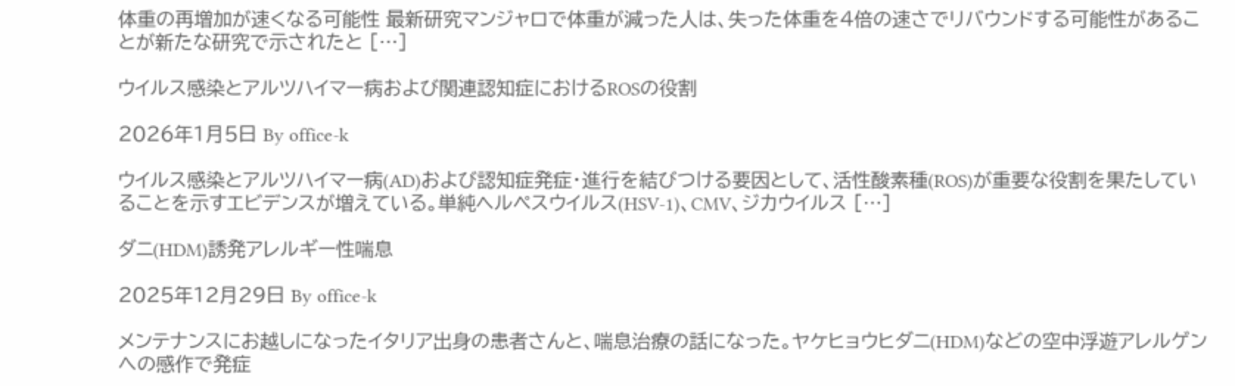体重の再増加が速くなる可能性 最新研究マンジャロで体重が減った人は、失った体重を4倍の速さでリバウンドする可能性があることが新たな研究で示されたと […]

ウイルス感染とアルツハイマー病および関連認知症におけるROSの役割

2026年1月5日 By office-k

ウイルス感染とアルツハイマー病(AD)および認知症発症・進行を結びつける要因として、活性酸素種(ROS)が重要な役割を果たしていることを示すエビデンスが増えている。単純ヘルペスウイルス(HSV-1)、CMV、ジカウイルス […]

ダニ(HDM)誘発アレルギー性喘息

2025年12月29日 By office-k

メンテナンスにお越しになったイタリア出身の患者さんと、喘息治療の話になった。ヤケヒョウヒダニ(HDM)などの空中浮遊アレルゲンへの感作で発症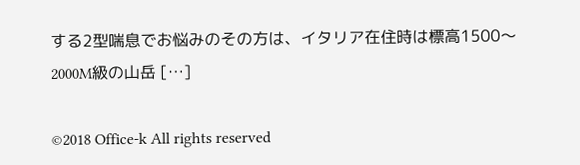する2型喘息でお悩みのその方は、イタリア在住時は標高1500〜2000M級の山岳 […]

©2018 Office-k All rights reserved